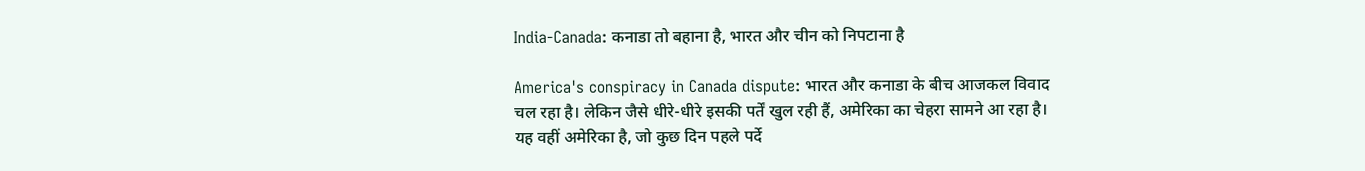India-Canada: कनाडा तो बहाना है, भारत और चीन को निपटाना है

America's conspiracy in Canada dispute: भारत और कनाडा के बीच आजकल विवाद चल रहा है। लेकिन जैसे धीरे-धीरे इसकी पर्तें खुल रही हैं, अमेरिका का चेहरा सामने आ रहा है। यह वहीं अमेरिका है, जो कुछ दिन पहले पर्दे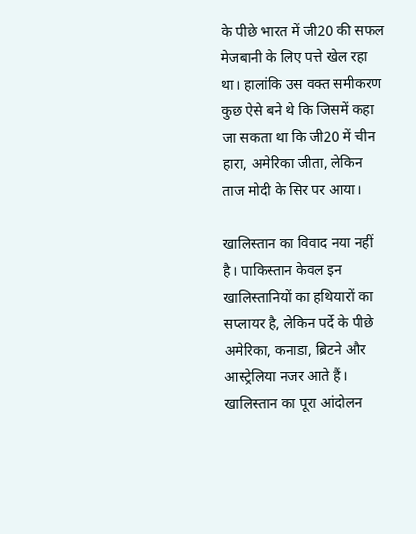के पीछे भारत में जी20 की सफल मेजबानी के लिए पत्ते खेल रहा था। हालांकि उस वक्त समीकरण कुछ ऐसे बने थे कि जिसमें कहा जा सकता था कि जी20 में चीन हारा, अमेरिका जीता, लेकिन ताज मोदी के सिर पर आया।

खालिस्तान का विवाद नया नहीं है। पाकिस्तान केवल इन खालिस्तानियों का हथियारों का सप्लायर है, लेकिन पर्दे के पीछे अमेरिका, कनाडा, ब्रिटने और आस्ट्रेलिया नजर आते हैं। खालिस्तान का पूरा आंदोलन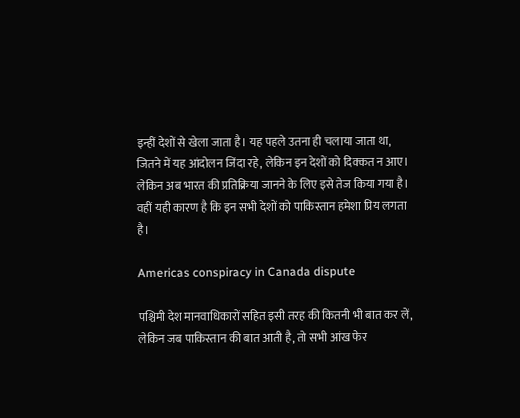इन्हीं देशों से खेला जाता है। यह पहले उतना ही चलाया जाता था, जितने में यह आंदोलन जिंदा रहे, लेकिन इन देशों को दिक्कत न आए। लेकिन अब भारत की प्रतिक्रिया जानने के लिए इसे तेज किया गया है। वहीं यही कारण है कि इन सभी देशों को पाकिस्तान हमेशा प्रिय लगता है।

Americas conspiracy in Canada dispute

पश्चिमी देश मानवाधिकारों सहित इसी तरह की कितनी भी बात कर लें, लेकिन जब पाकिस्तान की बात आती है, तो सभी आंख फेर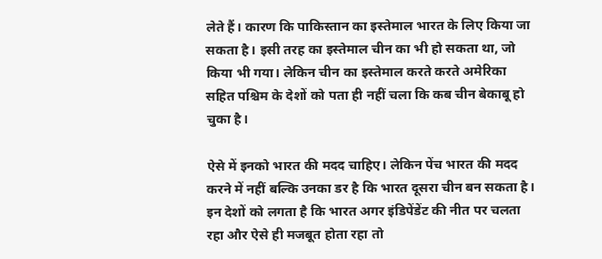लेते हैं। कारण कि पाकिस्तान का इस्तेमाल भारत के लिए किया जा सकता है। इसी तरह का इस्तेमाल चीन का भी हो सकता था, जो किया भी गया। लेकिन चीन का इस्तेमाल करते करते अमेरिका सहित पश्चिम के देशों को पता ही नहीं चला कि कब चीन बेकाबू हो चुका है।

ऐसे में इनको भारत की मदद चाहिए। लेकिन पेंच भारत की मदद करने में नहीं बल्कि उनका डर है कि भारत दूसरा चीन बन सकता है। इन देशों को लगता है कि भारत अगर इंडिपेंडेंट की नीत पर चलता रहा और ऐसे ही मजबूत होता रहा तो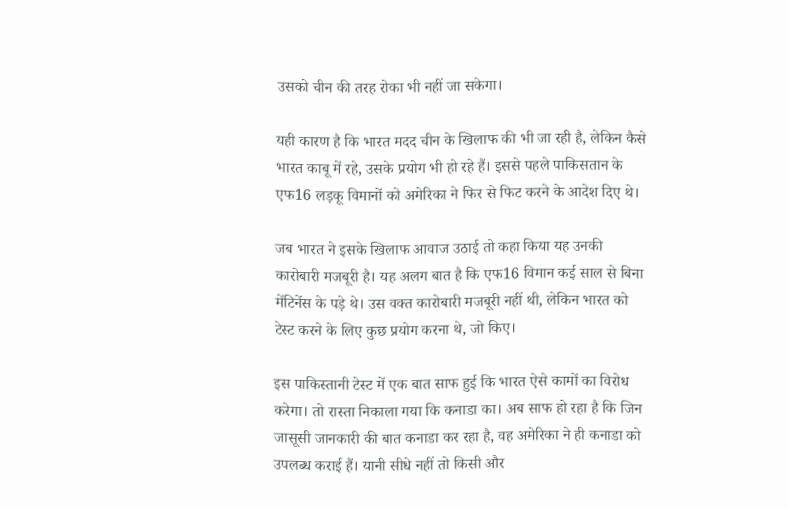उसको चीन की तरह रोका भी नहीं जा सकेगा।

यही कारण है कि भारत मदद चीन के खिलाफ की भी जा रही है, लेकिन कैसे भारत काबू में रहे, उसके प्रयोग भी हो रहे हैं। इससे पहले पाकिसतान के एफ16 लड़कू विमानों को अमेरिका ने फिर से फिट करने के आदेश दिए थे।

जब भारत ने इसके खिलाफ आवाज उठाई तो कहा किया यह उनकी कारोबारी मजबूरी है। यह अलग बात है कि एफ16 विमान कई साल से बिना मेंटिनेंस के पड़े थे। उस वक्त कारोबारी मजबूरी नहीं थी, लेकिन भारत को टेस्ट करने के लिए कुछ प्रयोग करना थे, जो किए।

इस पाकिस्तानी टेस्ट में एक बात साफ हुई कि भारत ऐसे कामों का विरोध करेगा। तो रास्ता निकाला गया कि कनाडा का। अब साफ हो रहा है कि जिन जासूसी जानकारी की बात कनाडा कर रहा है, वह अमेरिका ने ही कनाडा को उपलब्ध कराई हैं। यानी सीधे नहीं तो किसी और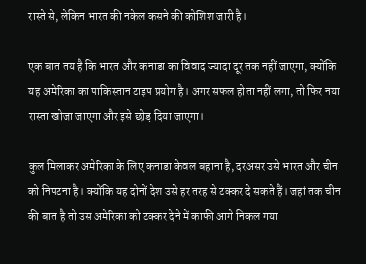रास्ते से, लेकिन भारत की नकेल कसने की कोशिश जारी है।

एक बात तय है कि भारत और कनाडा का विवाद ज्यादा दूर तक नहीं जाएगा, क्योंकि यह अमेरिका का पाकिस्तान टाइप प्रयोग है। अगर सफल होता नहीं लगा, तो फिर नया रास्ता खोजा जाएगा और इसे छोड़ दिया जाएगा।

कुल मिलाकर अमेरिका के लिए कनाडा केवल बहाना है, दरअसर उसे भारत और चीन को निपटना है। क्योंकि यह दोनों देश उसे हर तरह से टक्कर दे सकते हैं। जहां तक चीन की बात है तो उस अमेरिका को टक्कर देने में काफी आगे निकल गया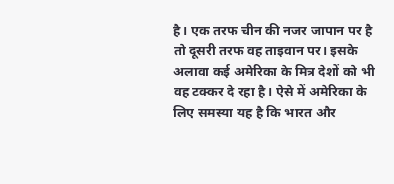है। एक तरफ चीन की नजर जापान पर है तो दूसरी तरफ वह ताइवान पर। इसके अलावा कई अमेरिका के मित्र देशों को भी वह टक्कर दे रहा है। ऐसे में अमेरिका के लिए समस्या यह है कि भारत और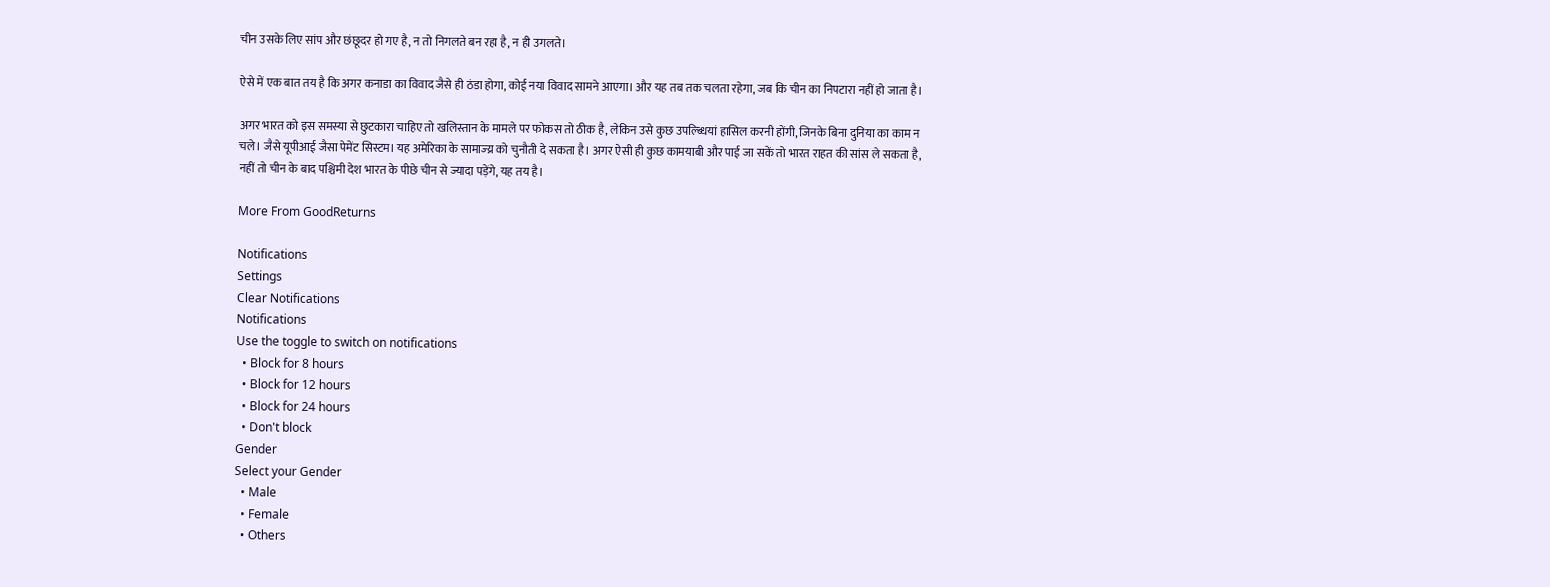चीन उसके लिए सांप और छंछूदर हो गए है, न तो निगलते बन रहा है, न ही उगलते।

ऐसे में एक बात तय है कि अगर कनाडा का विवाद जैसे ही ठंडा होगा, कोई नया विवाद सामने आएगा। और यह तब तक चलता रहेगा, जब कि चीन का निपटारा नहीं हो जाता है।

अगर भारत को इस समस्या से छुटकारा चाहिए तो खलिस्तान के मामले पर फोकस तो ठीक है, लेकिन उसे कुछ उपल्ब्धियां हासिल करनी होंगी, जिनके बिना दुनिया का काम न चले। जैसे यूपीआई जैसा पेमेंट सिस्टम। यह अमेरिका के सामाज्य्र को चुनौती दे सकता है। अगर ऐसी ही कुछ कामयाबी और पाई जा सकें तो भारत राहत की सांस ले सकता है, नहीं तो चीन के बाद पश्चिमी देश भारत के पीछे चीन से ज्यादा पड़ेंगे, यह तय है।

More From GoodReturns

Notifications
Settings
Clear Notifications
Notifications
Use the toggle to switch on notifications
  • Block for 8 hours
  • Block for 12 hours
  • Block for 24 hours
  • Don't block
Gender
Select your Gender
  • Male
  • Female
  • Others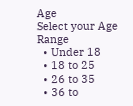Age
Select your Age Range
  • Under 18
  • 18 to 25
  • 26 to 35
  • 36 to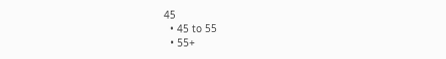45
  • 45 to 55
  • 55+